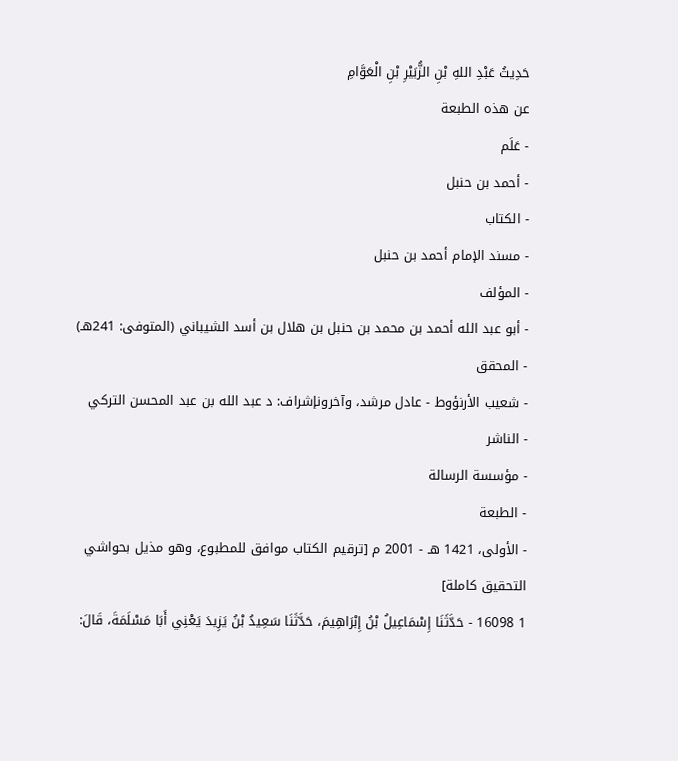حَدِيثُ عَبْدِ اللهِ بْنِ الزُّبَيْرِ بْنِ الْعَوَّامِ
عن هذه الطبعة
- عَلَم
- أحمد بن حنبل
- الكتاب
- مسند الإمام أحمد بن حنبل
- المؤلف
- أبو عبد الله أحمد بن محمد بن حنبل بن هلال بن أسد الشيباني (المتوفى: 241هـ)
- المحقق
- شعيب الأرنؤوط - عادل مرشد، وآخرونإشراف: د عبد الله بن عبد المحسن التركي
- الناشر
- مؤسسة الرسالة
- الطبعة
- الأولى، 1421 هـ - 2001 م [ترقيم الكتاب موافق للمطبوع، وهو مذيل بحواشي التحقيق كاملة]
1 16098 - حَدَّثَنَا إِسْمَاعِيلُ بْنُ إِبْرَاهِيمَ، حَدَّثَنَا سَعِيدُ بْنُ يَزِيدَ يَعْنِي أَبَا مَسْلَمَةَ، قَالَ: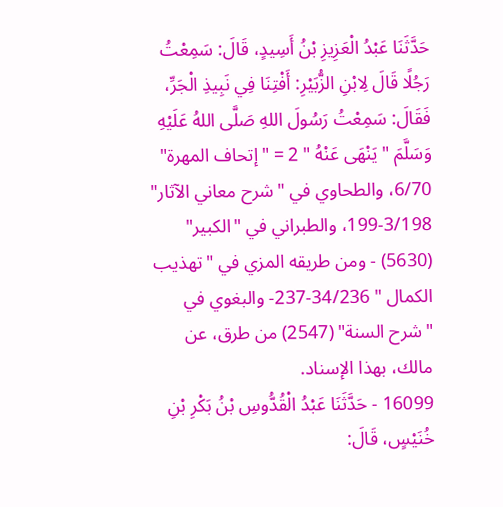حَدَّثَنَا عَبْدُ الْعَزِيزِ بْنُ أَسِيدٍ، قَالَ: سَمِعْتُ رَجُلًا قَالَ لِابْنِ الزُّبَيْرِ: أَفْتِنَا فِي نَبِيذِ الْجَرِّ، فَقَالَ: سَمِعْتُ رَسُولَ اللهِ صَلَّى اللهُ عَلَيْهِ وَسَلَّمَ " يَنْهَى عَنْهُ " 2 = "إتحاف المهرة" 6/70، والطحاوي في "شرح معاني الآثار" 3/198-199، والطبراني في "الكبير" (5630) - ومن طريقه المزي في "تهذيب الكمال " 34/236-237- والبغوي في "شرح السنة" (2547) من طرق، عن مالك، بهذا الإسناد.
16099 - حَدَّثَنَا عَبْدُ الْقُدُّوسِ بْنُ بَكْرِ بْنِ خُنَيْسٍ، قَالَ: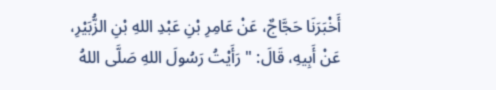أَخْبَرَنَا حَجَّاجٌ، عَنْ عَامِرِ بْنِ عَبْدِ اللهِ بْنِ الزُّبَيْرِ، عَنْ أَبِيهِ، قَالَ: " رَأَيْتُ رَسُولَ اللهِ صَلَّى اللهُ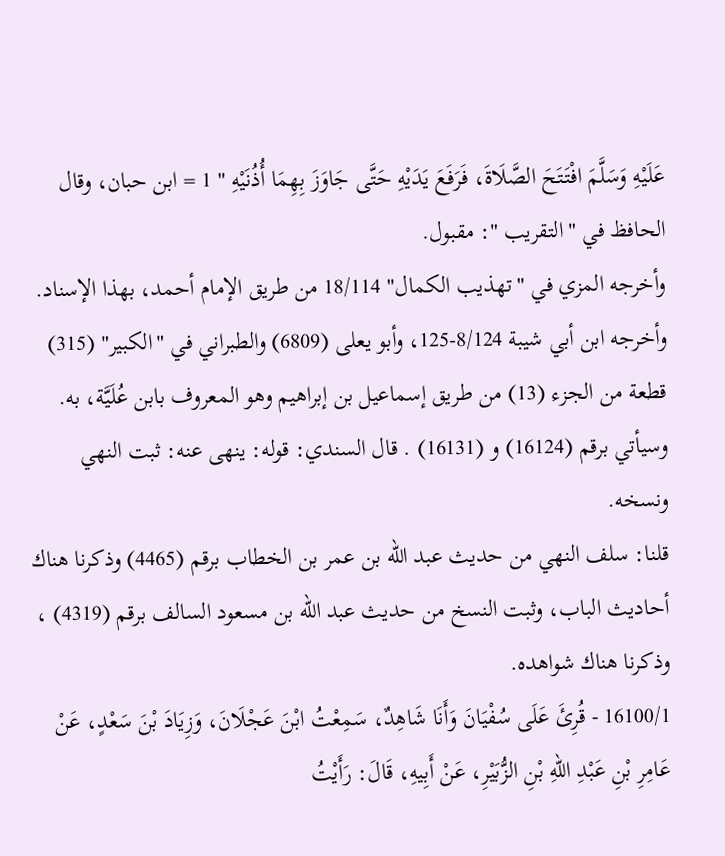عَلَيْهِ وَسَلَّمَ افْتَتَحَ الصَّلَاةَ، فَرَفَعَ يَدَيْهِ حَتَّى جَاوَزَ بِهِمَا أُذُنَيْهِ " 1 = ابن حبان، وقال الحافظ في "التقريب ": مقبول.
وأخرجه المزي في "تهذيب الكمال" 18/114 من طريق الإمام أحمد، بهذا الإسناد.
وأخرجه ابن أبي شيبة 8/124-125، وأبو يعلى (6809) والطبراني في "الكبير" (315) قطعة من الجزء (13) من طريق إسماعيل بن إبراهيم وهو المعروف بابن عُلَيَّة، به.
وسيأتي برقم (16124) و (16131) . قال السندي: قوله: ينهى عنه: ثبت النهي ونسخه.
قلنا: سلف النهي من حديث عبد الله بن عمر بن الخطاب برقم (4465) وذكرنا هناك أحاديث الباب، وثبت النسخ من حديث عبد الله بن مسعود السالف برقم (4319) ، وذكرنا هناك شواهده.
16100/1 - قُرِئَ عَلَى سُفْيَانَ وَأَنَا شَاهِدٌ، سَمِعْتُ ابْنَ عَجْلَانَ، وَزِيَادَ بْنَ سَعْدٍ، عَنْ عَامِرِ بْنِ عَبْدِ اللهِ بْنِ الزُّبَيْرِ، عَنْ أَبِيهِ، قَالَ: رَأَيْتُ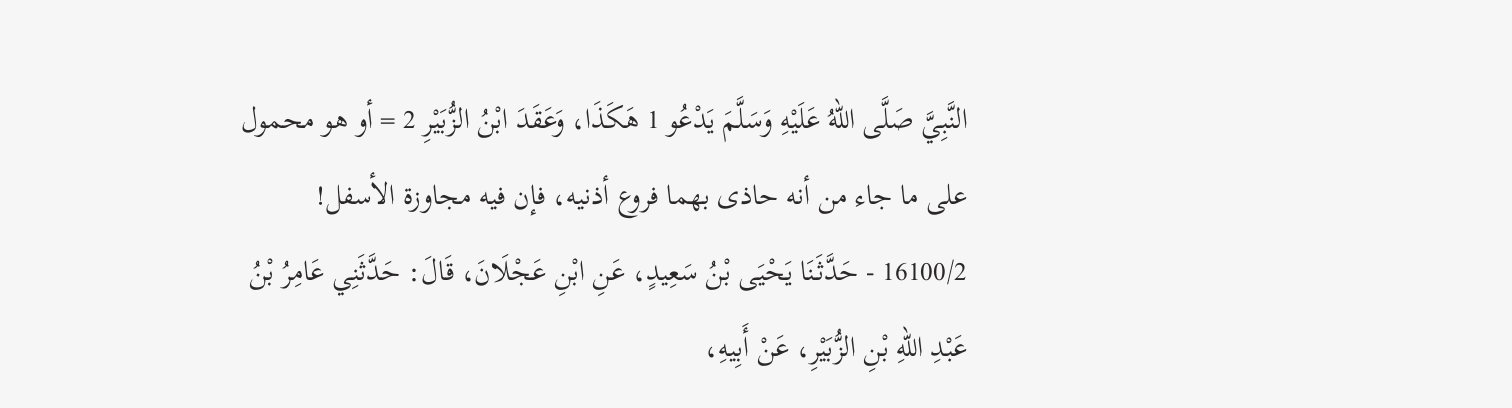النَّبِيَّ صَلَّى اللهُ عَلَيْهِ وَسَلَّمَ يَدْعُو 1 هَكَذَا، وَعَقَدَ ابْنُ الزُّبَيْرِ 2 = أو هو محمول على ما جاء من أنه حاذى بهما فروع أذنيه، فإن فيه مجاوزة الأسفل!
16100/2 - حَدَّثَنَا يَحْيَى بْنُ سَعِيدٍ، عَنِ ابْنِ عَجْلَانَ، قَالَ: حَدَّثَنِي عَامِرُ بْنُ عَبْدِ اللهِ بْنِ الزُّبَيْرِ، عَنْ أَبِيهِ،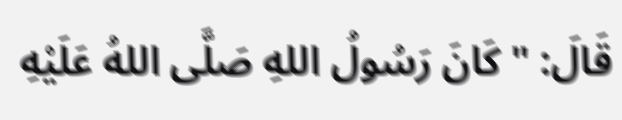قَالَ: " كَانَ رَسُولُ اللهِ صَلَّى اللهُ عَلَيْهِ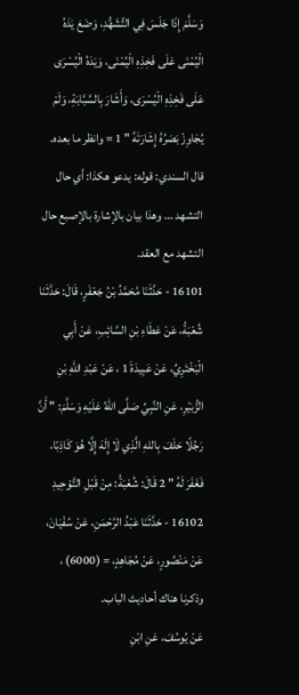وَسَلَّمَ إِذَا جَلَسَ فِي التَّشَهُّدِ، وَضَعَ يَدَهُ الْيُمْنَى عَلَى فَخِذِهِ الْيُمْنَى، وَيَدَهُ الْيُسْرَى عَلَى فَخِذِهِ الْيُسْرَى، وَأَشَارَ بِالسَّبَّابَةِ، وَلَمْ يُجَاوِزْ بَصَرُهُ إِشَارَتَهُ " 1 = وانظر ما بعده.
قال السندي: قوله: يدعو هكذا: أي حال التشهد ... وهذا بيان بالإشارة بالإصبع حال التشهد مع العقد.
16101 - حَدَّثَنَا مُحَمَّدُ بْنُ جَعْفَرٍ، قَالَ: حَدَّثَنَا شُعْبَةُ، عَنْ عَطَاءِ بْنِ السَّائِبِ، عَنْ أَبِي الْبَخْتَرِيِّ، عَنْ عَبِيدَةَ 1 ، عَنْ عَبْدِ اللهِ بْنِ الزُّبَيْرِ، عَنِ النَّبِيِّ صَلَّى اللهُ عَلَيْهِ وَسَلَّمَ: " أَنَّ رَجُلًا حَلَفَ بِاللهِ الَّذِي لَا إِلَهَ إِلَّا هُوَ كَاذِبًا، فَغَفَرَ لَهُ " 2 قَالَ: شُعْبَةُ: مِنْ قَبْلِ التَّوْحِيدِ 16102 - حَدَّثَنَا عَبْدُ الرَّحْمَنِ، عَنْ سُفْيَانَ، عَنْ مَنْصُورٍ، عَنْ مُجَاهِدٍ، = (6000) ، وذكرنا هناك أحاديث الباب.
عَنْ يُوسُفَ، عَنِ ابْنِ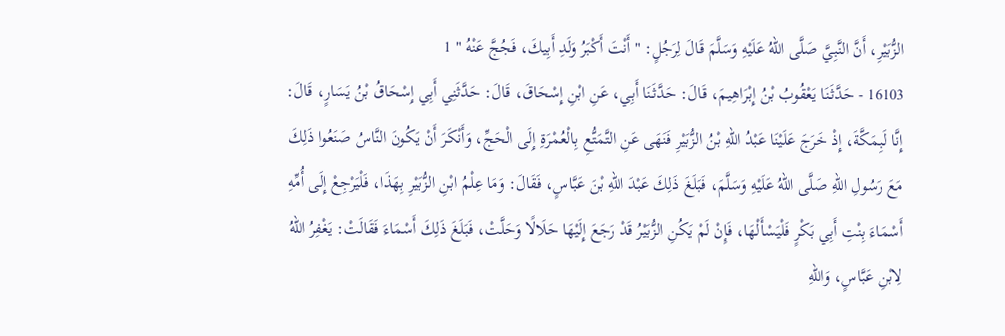الزُّبَيْرِ، أَنَّ النَّبِيَّ صَلَّى اللهُ عَلَيْهِ وَسَلَّمَ قَالَ لِرَجُلٍ: " أَنْتَ أَكْبَرُ وَلَدِ أَبِيكَ، فَجُجَّ عَنْهُ " 1
16103 - حَدَّثَنَا يَعْقُوبُ بْنُ إِبْرَاهِيمَ، قَالَ: حَدَّثَنَا أَبِي، عَنِ ابْنِ إِسْحَاقَ، قَالَ: حَدَّثَنِي أَبِي إِسْحَاقُ بْنُ يَسَارٍ، قَالَ: إِنَّا لَبِمَكَّةَ، إِذْ خَرَجَ عَلَيْنَا عَبْدُ اللهِ بْنُ الزُّبَيْرِ فَنَهَى عَنِ التَّمَتُّعِ بِالْعُمْرَةِ إِلَى الْحَجِّ، وَأَنْكَرَ أَنْ يَكُونَ النَّاسُ صَنَعُوا ذَلِكَ مَعَ رَسُولِ اللهِ صَلَّى اللهُ عَلَيْهِ وَسَلَّمَ، فَبَلَغَ ذَلِكَ عَبْدَ اللهِ بْنَ عَبَّاسٍ، فَقَالَ: وَمَا عِلْمُ ابْنِ الزُّبَيْرِ بِهَذَا، فَلْيَرْجِعْ إِلَى أُمِّهِ أَسْمَاءَ بِنْتِ أَبِي بَكْرٍ فَلْيَسْأَلْهَا، فَإِنْ لَمْ يَكُنِ الزُّبَيْرُ قَدْ رَجَعَ إِلَيْهَا حَلَالًا وَحَلَّتْ، فَبَلَغَ ذَلِكَ أَسْمَاءَ فَقَالَتْ: يَغْفِرُ اللهُ لِابْنِ عَبَّاسٍ، وَاللهِ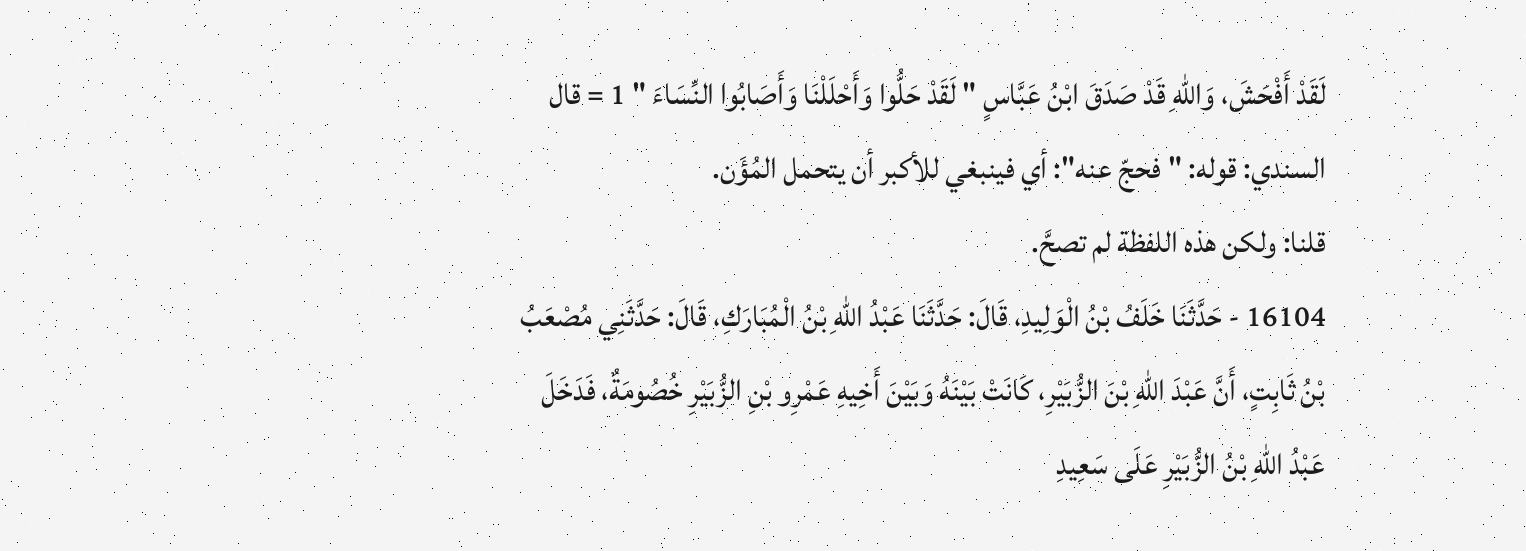لَقَدْ أَفْحَشَ، وَاللهِ قَدْ صَدَقَ ابْنُ عَبَّاسٍ " لَقَدْ حَلُّوا وَأَحْلَلْنَا وَأَصَابُوا النِّسَاءَ " 1 = قال السندي: قوله: "فحجّ عنه": أي فينبغي للأكبر أن يتحمل المُؤَن.
قلنا: ولكن هذه اللفظة لم تصحَّ.
16104 - حَدَّثَنَا خَلَفُ بْنُ الْوَلِيدِ، قَالَ: حَدَّثَنَا عَبْدُ اللهِ بْنُ الْمُبَارَكِ، قَالَ: حَدَّثَنِي مُصْعَبُ بْنُ ثَابِتٍ، أَنَّ عَبْدَ اللهِ بْنَ الزُّبَيْرِ، كَانَتْ بَيْنَهُ وَبَيْنَ أَخِيهِ عَمْرِو بْنِ الزُّبَيْرِ خُصُومَةٌ، فَدَخَلَ عَبْدُ اللهِ بْنُ الزُّبَيْرِ عَلَى سَعِيدِ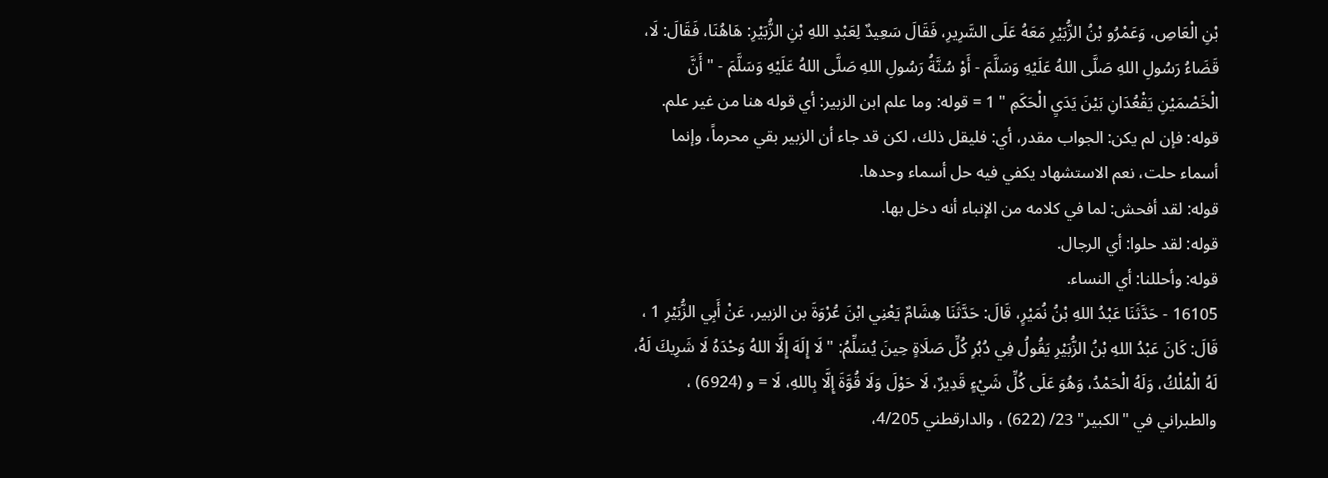بْنِ الْعَاصِ، وَعَمْرُو بْنُ الزُّبَيْرِ مَعَهُ عَلَى السَّرِيرِ، فَقَالَ سَعِيدٌ لِعَبْدِ اللهِ بْنِ الزُّبَيْرِ: هَاهُنَا، فَقَالَ: لَا، قَضَاءُ رَسُولِ اللهِ صَلَّى اللهُ عَلَيْهِ وَسَلَّمَ - أَوْ سُنَّةُ رَسُولِ اللهِ صَلَّى اللهُ عَلَيْهِ وَسَلَّمَ - " أَنَّ الْخَصْمَيْنِ يَقْعُدَانِ بَيْنَ يَدَيِ الْحَكَمِ " 1 = قوله: وما علم ابن الزبير: أي قوله هنا من غير علم.
قوله: فإن لم يكن: الجواب مقدر، أي: فليقل ذلك، لكن قد جاء أن الزبير بقي محرماً، وإنما أسماء حلت، نعم الاستشهاد يكفي فيه حل أسماء وحدها.
قوله: لقد أفحش: لما في كلامه من الإنباء أنه دخل بها.
قوله: لقد حلوا: أي الرجال.
قوله: وأحللنا: أي النساء.
16105 - حَدَّثَنَا عَبْدُ اللهِ بْنُ نُمَيْرٍ، قَالَ: حَدَّثَنَا هِشَامٌ يَعْنِي ابْنَ عُرْوَةَ بن الزبير، عَنْ أَبِي الزُّبَيْرِ 1 ، قَالَ: كَانَ عَبْدُ اللهِ بْنُ الزُّبَيْرِ يَقُولُ فِي دُبُرِ كُلِّ صَلَاةٍ حِينَ يُسَلِّمُ: " لَا إِلَهَ إِلَّا اللهُ وَحْدَهُ لَا شَرِيكَ لَهُ، لَهُ الْمُلْكُ، وَلَهُ الْحَمْدُ، وَهُوَ عَلَى كُلِّ شَيْءٍ قَدِيرٌ، لَا حَوْلَ وَلَا قُوَّةَ إِلَّا بِاللهِ، لَا = و (6924) ، والطبراني في "الكبير" 23/ (622) ، والدارقطني 4/205،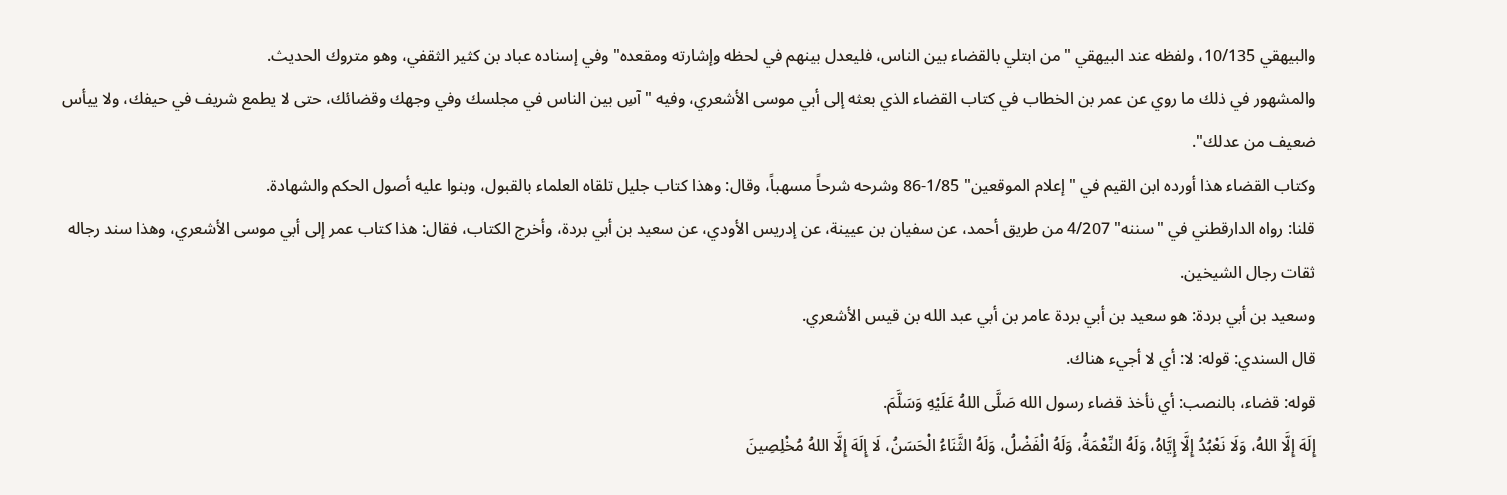والبيهقي 10/135، ولفظه عند البيهقي "من ابتلي بالقضاء بين الناس، فليعدل بينهم في لحظه وإشارته ومقعده" وفي إسناده عباد بن كثير الثقفي، وهو متروك الحديث.
والمشهور في ذلك ما روي عن عمر بن الخطاب في كتاب القضاء الذي بعثه إلى أبي موسى الأشعري، وفيه "آسِ بين الناس في مجلسك وفي وجهك وقضائك، حتى لا يطمع شريف في حيفك، ولا ييأس ضعيف من عدلك".
وكتاب القضاء هذا أورده ابن القيم في "إعلام الموقعين" 1/85-86 وشرحه شرحاً مسهباً، وقال: وهذا كتاب جليل تلقاه العلماء بالقبول، وبنوا عليه أصول الحكم والشهادة.
قلنا: رواه الدارقطني في "سننه" 4/207 من طريق أحمد، عن سفيان بن عيينة، عن إدريس الأودي، عن سعيد بن أبي بردة، وأخرج الكتاب، فقال: هذا كتاب عمر إلى أبي موسى الأشعري، وهذا سند رجاله ثقات رجال الشيخين.
وسعيد بن أبي بردة: هو سعيد بن أبي بردة عامر بن أبي عبد الله بن قيس الأشعري.
قال السندي: قوله: لا: أي لا أجيء هناك.
قوله: قضاء، بالنصب: أي نأخذ قضاء رسول الله صَلَّى اللهُ عَلَيْهِ وَسَلَّمَ.
إِلَهَ إِلَّا اللهُ، وَلَا نَعْبُدُ إِلَّا إِيَّاهُ، وَلَهُ النِّعْمَةُ، وَلَهُ الْفَضْلُ، وَلَهُ الثَّنَاءُ الْحَسَنُ، لَا إِلَهَ إِلَّا اللهُ مُخْلِصِينَ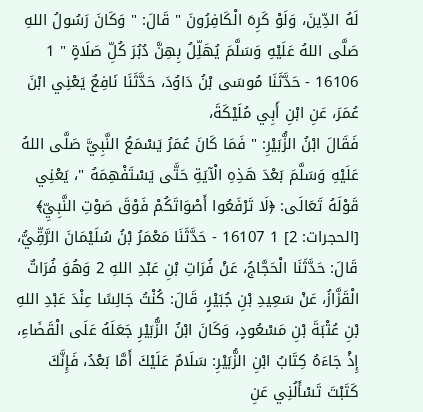لَهُ الدِّينَ، وَلَوْ كَرِهَ الْكَافِرُونَ " قَالَ: " وَكَانَ رَسُولُ اللهِ صَلَّى اللهُ عَلَيْهِ وَسَلَّمَ يُهَلِّلُ بِهِنَّ دُبُرَ كُلِّ صَلَاةٍ " 1 16106 - حَدَّثَنَا مُوسَى بْنُ دَاوُدَ، حَدَّثَنَا نَافِعٌ يَعْنِي ابْنَ عُمَرَ، عَنِ ابْنِ أَبِي مُلَيْكَةَ،
فَقَالَ ابْنُ الزُّبَيْرِ: " فَمَا كَانَ عُمَرُ يَسْمَعُ النَّبِيَّ صَلَّى اللهُ عَلَيْهِ وَسَلَّمَ بَعْدَ هَذِهِ الْآيَةِ حَتَّى يَسْتَفْهِمَهُ "، يَعْنِي قَوْلَهُ تَعَالَى: ﴿لَا تَرْفَعُوا أَصْوَاتَكُمْ فَوْقَ صَوْتِ النَّبِيِّ﴾ [الحجرات: 2] 1 16107 - حَدَّثَنَا مَعْمَرُ بْنُ سُلَيْمَانَ الرَّقِّيُّ، قَالَ: حَدَّثَنَا الْحَجَّاجُ، عَنْ فُرَاتِ بْنِ عَبْدِ اللهِ 2 وَهُوَ فُرَاتٌ الْقَزَّازُ، عَنْ سَعِيدِ بْنِ جُبَيْرٍ، قَالَ: كُنْتُ جَالِسًا عِنْدَ عَبْدِ اللهِ بْنِ عُتْبَةَ بْنِ مَسْعُودٍ، وَكَانَ ابْنُ الزُّبَيْرِ جَعَلَهُ عَلَى الْقَضَاءِ، إِذْ جَاءَهُ كِتَابُ ابْنِ الزُّبَيْرِ: سَلَامٌ عَلَيْكَ أَمَّا بَعْدُ، فَإِنَّكَ كَتَبْتَ تَسْأَلُنِي عَنِ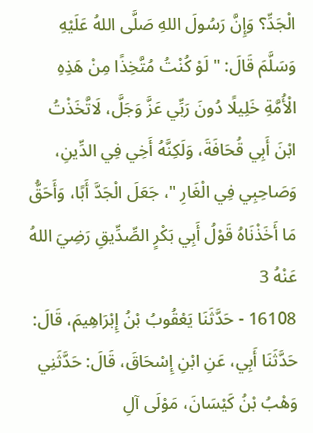الْجَدِّ؟ وَإِنَّ رَسُولَ اللهِ صَلَّى اللهُ عَلَيْهِ وَسَلَّمَ قَالَ: " لَوْ كُنْتُ مُتَّخِذًا مِنْ هَذِهِ الْأُمَّةِ خَلِيلًا دُونَ رَبِّي عَزَّ وَجَلَّ، لَاتَّخَذْتُ ابْنَ أَبِي قُحَافَةَ، وَلَكِنَّهُ أَخِي فِي الدِّينِ، وَصَاحِبِي فِي الْغَارِ "، جَعَلَ الْجَدَّ أَبًا، وَأَحَقُّ مَا أَخَذْنَاهُ قَوْلُ أَبِي بَكْرٍ الصِّدِّيقِ رَضِيَ اللهُ عَنْهُ 3
16108 - حَدَّثَنَا يَعْقُوبُ بْنُ إِبْرَاهِيمَ، قَالَ: حَدَّثَنَا أَبِي، عَنِ ابْنِ إِسْحَاقَ، قَالَ: حَدَّثَنِي وَهْبُ بْنُ كَيْسَانَ، مَوْلَى آلِ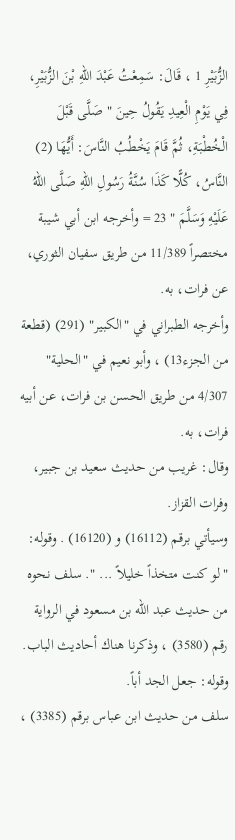الزُّبَيْرِ 1 ، قَالَ: سَمِعْتُ عَبْدَ اللهِ بْنَ الزُّبَيْرِ، فِي يَوْمِ الْعِيدِ يَقُولُ حِينَ " صَلَّى قَبْلَ الْخُطْبَةِ، ثُمَّ قَامَ يَخْطُبُ النَّاسَ: أَيُّهَا (2) النَّاسُ، كُلًّا كَذَا سُنَّةُ رَسُولِ اللهِ صَلَّى اللهُ عَلَيْهِ وَسَلَّمَ " 23 = وأخرجه ابن أبي شيبة مختصراً 11/389 من طريق سفيان الثوري، عن فرات، به.
وأخرجه الطبراني في "الكبير" (291) (قطعة من الجزء13) ، وأبو نعيم في "الحلية" 4/307 من طريق الحسن بن فرات، عن أبيه فرات، به.
وقال: غريب من حديث سعيد بن جبير، وفرات القزاز.
وسيأتي برقم (16112) و (16120) . وقوله: "لو كنت متخذاً خليلاً ... ". سلف نحوه من حديث عبد الله بن مسعود في الرواية رقم (3580) ، وذكرنا هناك أحاديث الباب.
وقوله: جعل الجد أباً.
سلف من حديث ابن عباس برقم (3385) ،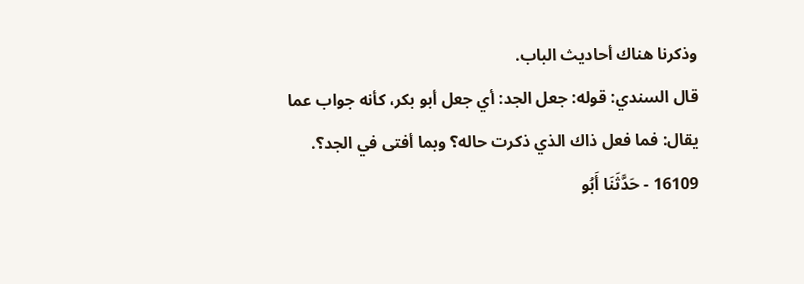وذكرنا هناك أحاديث الباب.
قال السندي: قوله: جعل الجد: أي جعل أبو بكر، كأنه جواب عما يقال: فما فعل ذاك الذي ذكرت حاله؟ وبما أفتى في الجد؟.
16109 - حَدَّثَنَا أَبُو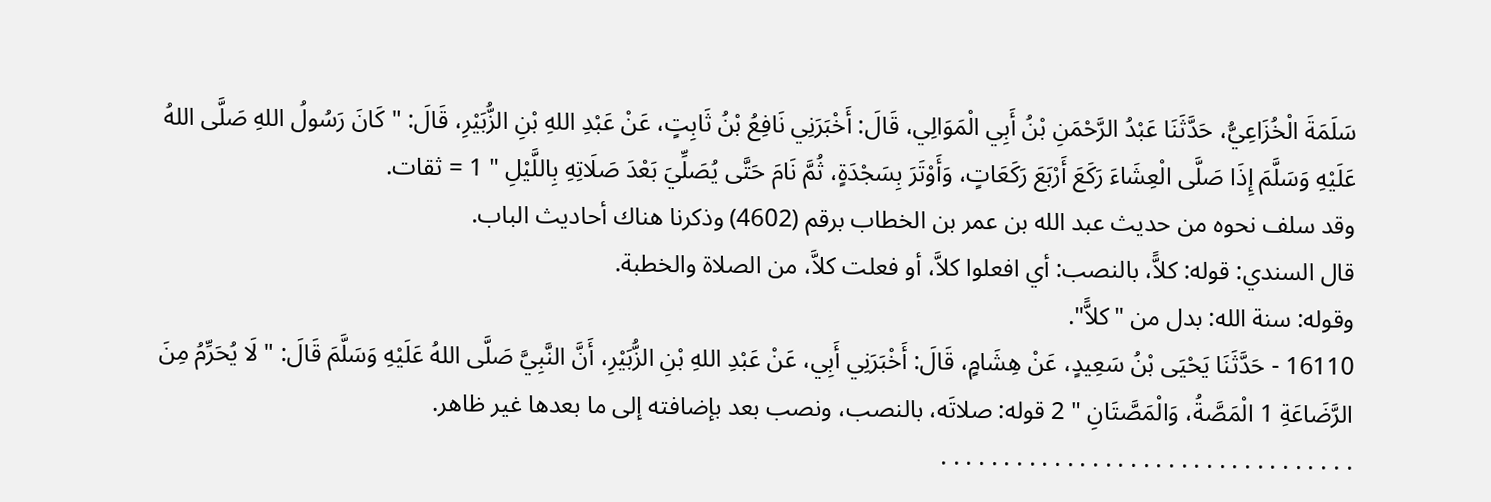سَلَمَةَ الْخُزَاعِيُّ، حَدَّثَنَا عَبْدُ الرَّحْمَنِ بْنُ أَبِي الْمَوَالِي، قَالَ: أَخْبَرَنِي نَافِعُ بْنُ ثَابِتٍ، عَنْ عَبْدِ اللهِ بْنِ الزُّبَيْرِ، قَالَ: " كَانَ رَسُولُ اللهِ صَلَّى اللهُ عَلَيْهِ وَسَلَّمَ إِذَا صَلَّى الْعِشَاءَ رَكَعَ أَرْبَعَ رَكَعَاتٍ، وَأَوْتَرَ بِسَجْدَةٍ، ثُمَّ نَامَ حَتَّى يُصَلِّيَ بَعْدَ صَلَاتِهِ بِاللَّيْلِ " 1 = ثقات.
وقد سلف نحوه من حديث عبد الله بن عمر بن الخطاب برقم (4602) وذكرنا هناك أحاديث الباب.
قال السندي: قوله: كلاًّ، بالنصب: أي افعلوا كلاَّ، أو فعلت كلاَّ، من الصلاة والخطبة.
وقوله: سنة الله: بدل من "كلاًّ".
16110 - حَدَّثَنَا يَحْيَى بْنُ سَعِيدٍ، عَنْ هِشَامٍ، قَالَ: أَخْبَرَنِي أَبِي، عَنْ عَبْدِ اللهِ بْنِ الزُّبَيْرِ، أَنَّ النَّبِيَّ صَلَّى اللهُ عَلَيْهِ وَسَلَّمَ قَالَ: " لَا يُحَرِّمُ مِنَ الرَّضَاعَةِ 1 الْمَصَّةُ، وَالْمَصَّتَانِ " 2 قوله: صلاتَه، بالنصب، ونصب بعد بإضافته إلى ما بعدها غير ظاهر.
. . . . . . . . . . . . . . . . . . . . . . . . . . . . . . . . .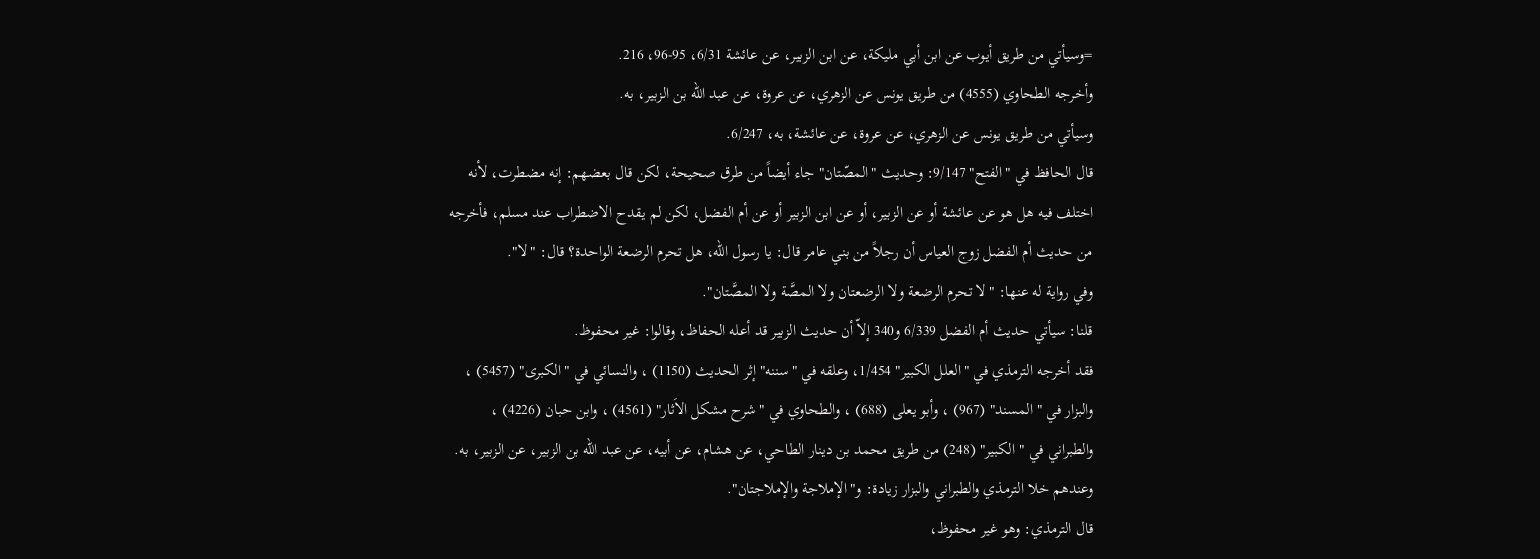=وسيأتي من طريق أيوب عن ابن أبي مليكة، عن ابن الزبير، عن عائشة 6/31، 95-96، 216.
وأخرجه الطحاوي (4555) من طريق يونس عن الزهري، عن عروة، عن عبد الله بن الزبير، به.
وسيأتي من طريق يونس عن الزهري، عن عروة، عن عائشة، به، 6/247.
قال الحافظ في "الفتح" 9/147: وحديث "المصّتان" جاء أيضاً من طرق صحيحة، لكن قال بعضهم: إنه مضطرت، لأنه اختلف فيه هل هو عن عائشة أو عن الزبير، أو عن ابن الزبير أو عن أم الفضل، لكن لم يقدح الاضطراب عند مسلم، فأخرجه من حديث أم الفضل زوج العياس أن رجلاً من بني عامر قال: يا رسول الله، هل تحرم الرضعة الواحدة؟ قال: "لا".
وفي رواية له عنها: "لا تحرم الرضعة ولا الرضعتان ولا المصَّة ولا المصَّتان".
قلنا: سيأتي حديث أم الفضل 6/339 و340 إلاّ أن حديث الزبير قد أعله الحفاظ، وقالوا: غير محفوظ.
فقد أخرجه الترمذي في "العلل الكبير" 1/454، وعلقه في "سننه" إثر الحديث (1150) ، والنسائي في "الكبرى" (5457) ، والبزار في "المسند" (967) ، وأبو يعلى (688) ، والطحاوي في "شرح مشكل الاَثار" (4561) ، وابن حبان (4226) ، والطبراني في "الكبير" (248) من طريق محمد بن دينار الطاحي، عن هشام، عن أبيه، عن عبد الله بن الزبير، عن الزبير، به.
وعندهم خلا الترمذي والطبراني والبزار زيادة: و"الإملاجة والإملاجتان".
قال الترمذي: وهو غير محفوظ،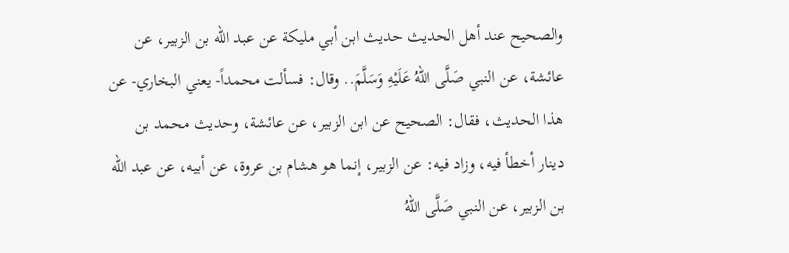والصحيح عند أهل الحديث حديث ابن أبي مليكة عن عبد الله بن الزبير، عن عائشة، عن النبي صَلَّى اللهُ عَلَيْهِ وَسَلَّمَ.. وقال: فسألت محمداً- يعني البخاري- عن هذا الحديث، فقال: الصحيح عن ابن الزبير، عن عائشة، وحديث محمد بن دينار أخطأ فيه، وزاد فيه: عن الزبير، إنما هو هشام بن عروة، عن أبيه، عن عبد الله بن الزبير، عن النبي صَلَّى اللهُ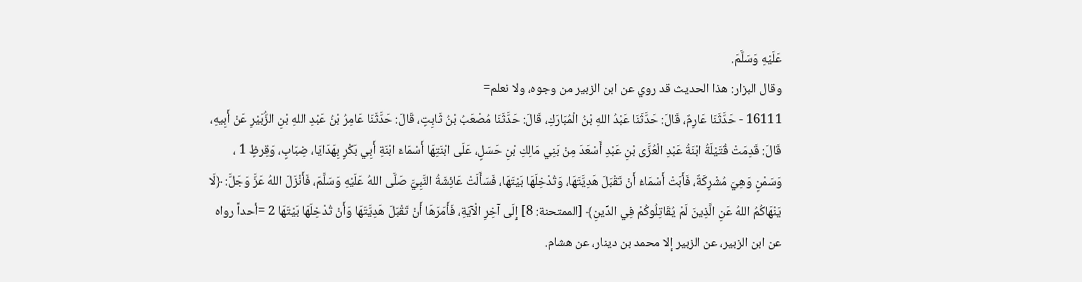عَلَيْهِ وَسَلَّمَ.
وقال البزار: هذا الحديث قد روي عن ابن الزبير من وجوه، ولا نعلم=
16111 - حَدَّثَنَا عَارِمٌ، قَالَ: حَدَّثَنَا عَبْدُ اللهِ بْنُ الْمُبَارَكِ، قَالَ: حَدَّثَنَا مُصْعَبُ بْنُ ثَابِتٍ، قَالَ: حَدَّثَنَا عَامِرُ بْنُ عَبْدِ اللهِ بْنِ الزُّبَيْرِ عَنْ أَبِيهِ، قَالَ: قَدِمَتْ قُتَيْلَةُ ابْنَةُ عَبْدِ الْعُزَّى بْنِ عَبْدِ أَسْعَدَ مِنْ بَنِي مَالِكِ بْنِ حَسَلٍ، عَلَى ابْنَتِهَا أَسْمَاءَ ابْنَةِ أَبِي بَكْرٍ بِهَدَايَا، ضِبَابٍ، وَقِرظٍ 1 ، وَسَمْنٍ وَهِيَ مُشْرِكَةٌ، فَأَبَتْ أَسْمَاءُ أَنْ تَقْبَلَ هَدِيَّتَهَا، وَتُدْخِلَهَا بَيْتَهَا، فَسَأَلَتْ عَائِشَةُ النَّبِيَّ صَلَّى اللهُ عَلَيْهِ وَسَلَّمَ، فَأَنْزَلَ اللهُ عَزَّ وَجَلَّ: ﴿لَا يَنْهَاكُمُ اللهُ عَنِ الَّذِينَ لَمْ يُقَاتِلُوكُمْ فِي الدِّينِ﴾ [الممتحنة: 8] إِلَى آخِرِ الْآيَةِ، فَأَمَرَهَا أَنْ تَقْبَلَ هَدِيَّتَهَا وَأَنْ تُدْخِلَهَا بَيْتَهَا 2 =أحداً رواه عن ابن الزبير، عن الزبير إلا محمد بن دينار، عن هشام.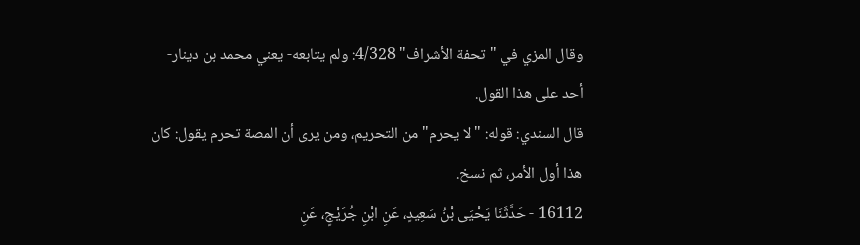وقال المزي في "تحفة الأشراف" 4/328: ولم يتابعه- يعني محمد بن دينار- أحد على هذا القول.
قال السندي: قوله: "لا يحرم" من التحريم، ومن يرى أن المصة تحرم يقول: كان هذا أول الأمر، ثم نسخ.
16112 - حَدَّثَنَا يَحْيَى بْنُ سَعِيدٍ، عَنِ ابْنِ جُرَيْجٍ، عَنِ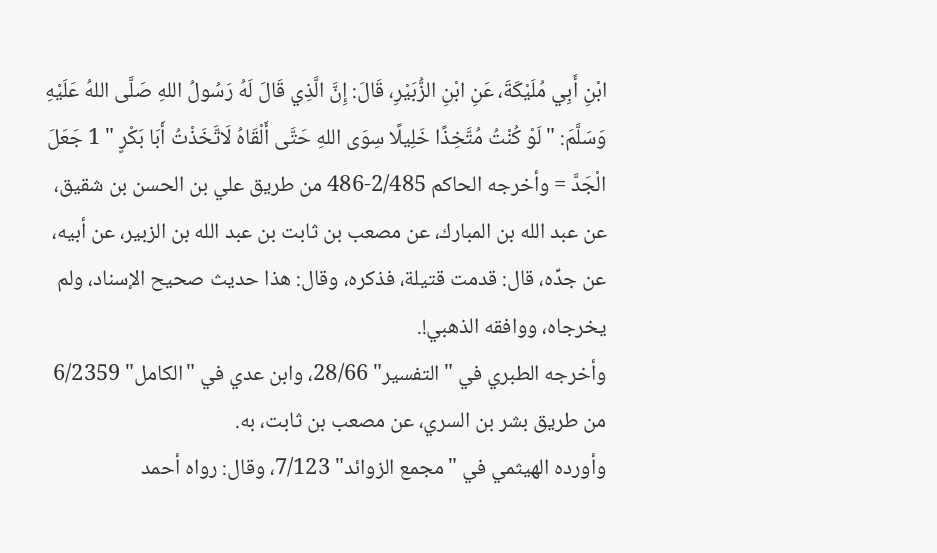ابْنِ أَبِي مُلَيْكَةَ، عَنِ ابْنِ الزُّبَيْرِ، قَالَ: إِنَّ الَّذِي قَالَ لَهُ رَسُولُ اللهِ صَلَّى اللهُ عَلَيْهِ وَسَلَّمَ: " لَوْ كُنْتُ مُتَّخِذًا خَلِيلًا سِوَى اللهِ حَتَّى أَلْقَاهُ لَاتَّخَذْتُ أَبَا بَكْرٍ " 1 جَعَلَ الْجَدَّ = وأخرجه الحاكم 2/485-486 من طريق علي بن الحسن بن شقيق، عن عبد الله بن المبارك، عن مصعب بن ثابت بن عبد الله بن الزبير، عن أبيه، عن جدِّه، قال: قدمت قتيلة، فذكره، وقال: هذا حديث صحيح الإسناد، ولم يخرجاه، ووافقه الذهبي!.
وأخرجه الطبري في "التفسير" 28/66، وابن عدي في "الكامل" 6/2359 من طريق بشر بن السري، عن مصعب بن ثابت، به.
وأورده الهيثمي في "مجمع الزوائد" 7/123، وقال: رواه أحمد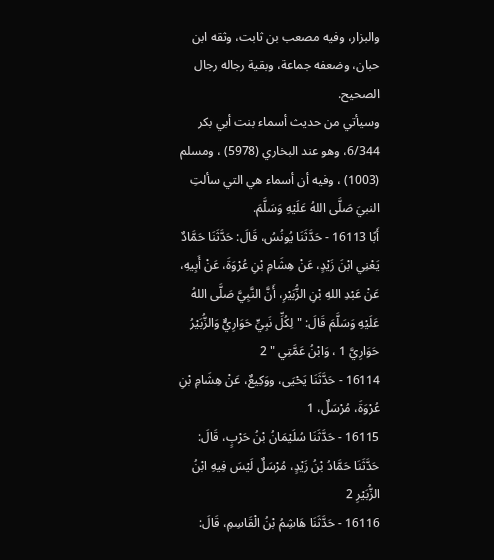والبزار، وفيه مصعب بن ثابت، وثقه ابن حبان، وضعفه جماعة، وبقية رجاله رجال الصحيح.
وسيأتي من حديث أسماء بنت أبي بكر 6/344، وهو عند البخاري (5978) ، ومسلم (1003) ، وفيه أن أسماء هي التي سألتِ النبيَ صَلَّى اللهُ عَلَيْهِ وَسَلَّمَ.
أَبًا 16113 - حَدَّثَنَا يُونُسُ، قَالَ: حَدَّثَنَا حَمَّادٌ يَعْنِي ابْنَ زَيْدٍ، عَنْ هِشَامِ بْنِ عُرْوَةَ، عَنْ أَبِيهِ، عَنْ عَبْدِ اللهِ بْنِ الزُّبَيْرِ، أَنَّ النَّبِيَّ صَلَّى اللهُ عَلَيْهِ وَسَلَّمَ قَالَ: " لِكُلِّ نَبِيٍّ حَوَارِيٌّ وَالزُّبَيْرُ حَوَارِيَّ 1 ، وَابْنُ عَمَّتِي " 2
16114 - حَدَّثَنَا يَحْيَى، ووَكِيعٌ، عَنْ هِشَامِ بْنِ عُرْوَةَ، مُرْسَلٌ، 1
16115 - حَدَّثَنَا سُلَيْمَانُ بْنُ حَرْبٍ، قَالَ: حَدَّثَنَا حَمَّادُ بْنُ زَيْدٍ، مُرْسَلٌ لَيْسَ فِيهِ ابْنُ الزُّبَيْرِ 2
16116 - حَدَّثَنَا هَاشِمُ بْنُ الْقَاسِمِ، قَالَ: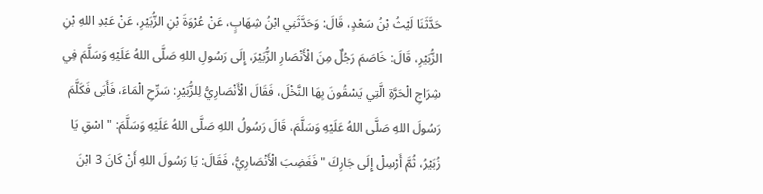حَدَّثَنَا لَيْثُ بْنُ سَعْدٍ، قَالَ: وَحَدَّثَنِي ابْنُ شِهَابٍ، عَنْ عُرْوَةَ بْنِ الزُّبَيْرِ، عَنْ عَبْدِ اللهِ بْنِ الزُّبَيْرِ، قَالَ: خَاصَمَ رَجُلٌ مِنَ الْأَنْصَارِ الزُّبَيْرَ، إِلَى رَسُولِ اللهِ صَلَّى اللهُ عَلَيْهِ وَسَلَّمَ فِي شِرَاجِ الْحَرَّةِ الَّتِي يَسْقُونَ بِهَا النَّخْلَ، فَقَالَ الْأَنْصَارِيُّ لِلزُّبَيْرِ: سَرِّحِ الْمَاءَ، فَأَبَى فَكَلَّمَ رَسُولَ اللهِ صَلَّى اللهُ عَلَيْهِ وَسَلَّمَ، قَالَ رَسُولُ اللهِ صَلَّى اللهُ عَلَيْهِ وَسَلَّمَ: " اسْقِ يَا زُبَيْرُ، ثُمَّ أَرْسِلْ إِلَى جَارِكَ " فَغَضِبَ الْأَنْصَارِيُّ، فَقَالَ: يَا رَسُولَ اللهِ أَنْ كَانَ 3 ابْنَ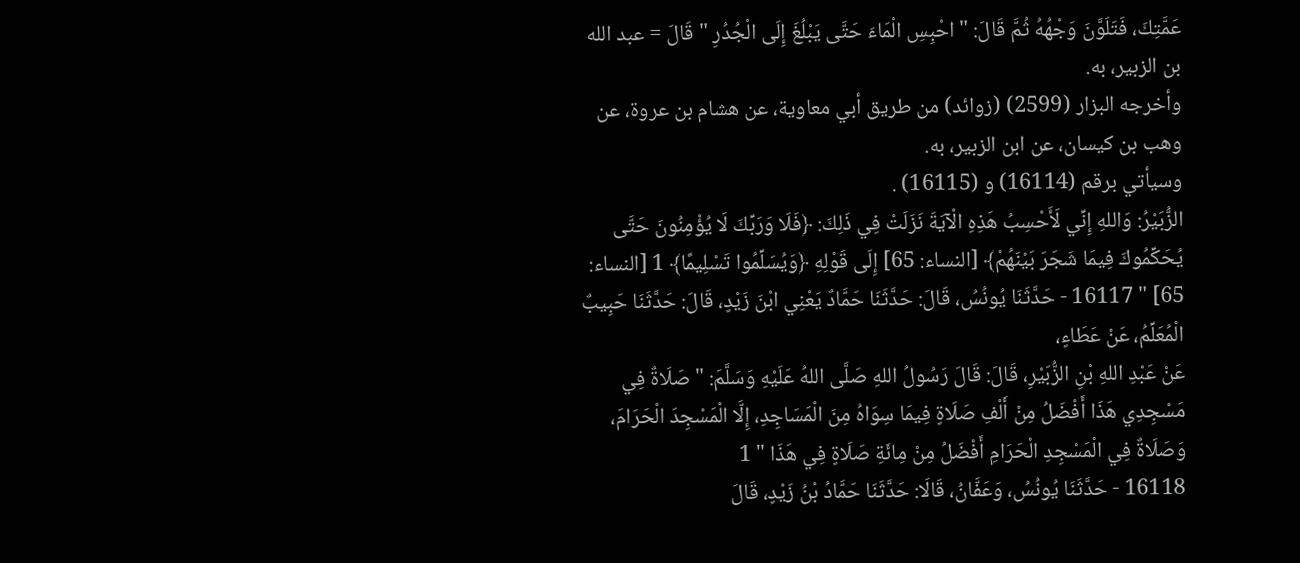عَمَّتِكَ، فَتَلَوَّنَ وَجْهُهُ ثُمَّ قَالَ: " احْبِسِ الْمَاءَ حَتَّى يَبْلُغَ إِلَى الْجُدُرِ " قَالَ = عبد الله بن الزبير، به.
وأخرجه البزار (2599) (زوائد) من طريق أبي معاوية، عن هشام بن عروة، عن وهب بن كيسان، عن ابن الزبير، به.
وسيأتي برقم (16114) و (16115) .
الزُّبَيْرُ: وَاللهِ إِنِّي لَأَحْسِبُ هَذِهِ الْآيَةَ نَزَلَتْ فِي ذَلِكَ: ﴿فَلَا وَرَبِّكَ لَا يُؤْمِنُونَ حَتَّى يُحَكِّمُوكَ فِيمَا شَجَرَ بَيْنَهُمْ﴾ [النساء: 65] إِلَى قَوْلِهِ ﴿وَيُسَلِّمُوا تَسْلِيمًا﴾ 1 [النساء: 65] " 16117 - حَدَّثَنَا يُونُسُ، قَالَ: حَدَّثَنَا حَمَّادٌ يَعْنِي ابْنَ زَيْدٍ، قَالَ: حَدَّثَنَا حَبِيبٌ الْمُعَلِّمُ، عَنْ عَطَاءٍ،
عَنْ عَبْدِ اللهِ بْنِ الزُّبَيْرِ، قَالَ: قَالَ رَسُولُ اللهِ صَلَّى اللهُ عَلَيْهِ وَسَلَّمَ: " صَلَاةٌ فِي مَسْجِدِي هَذَا أَفْضَلُ مِنْ أَلْفِ صَلَاةٍ فِيمَا سِوَاهُ مِنَ الْمَسَاجِدِ، إِلَّا الْمَسْجِدَ الْحَرَامَ، وَصَلَاةٌ فِي الْمَسْجِدِ الْحَرَامِ أَفْضَلُ مِنْ مِائَةِ صَلَاةٍ فِي هَذَا " 1
16118 - حَدَّثَنَا يُونُسُ، وَعَفَّانُ، قَالَا: حَدَّثَنَا حَمَّادُ بْنُ زَيْدٍ، قَالَ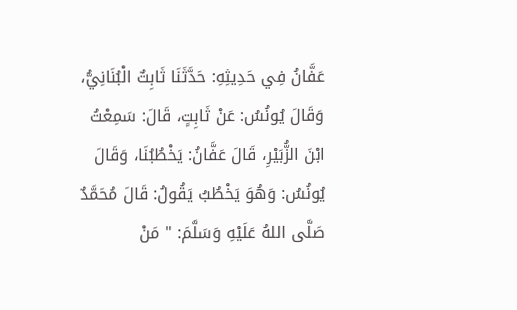عَفَّانُ فِي حَدِيثِهِ: حَدَّثَنَا ثَابِتٌ الْبُنَانِيُّ، وَقَالَ يُونُسُ: عَنْ ثَابِتٍ، قَالَ: سَمِعْتُ ابْنَ الزُّبَيْرِ، قَالَ عَفَّانُ: يَخْطُبُنَا، وَقَالَ يُونُسُ: وَهُوَ يَخْطُبُ يَقُولُ: قَالَ مُحَمَّدٌ صَلَّى اللهُ عَلَيْهِ وَسَلَّمَ: " مَنْ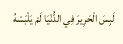لَبِسَ الْحَرِيرَ فِي الدُّنْيَا لَمْ يَلْبَسْهُ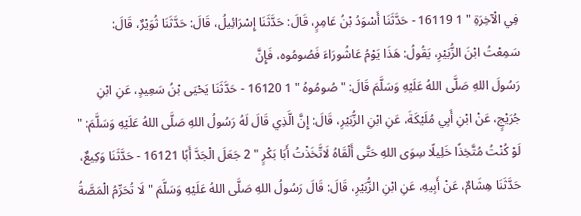فِي الْآخِرَةِ " 1 16119 - حَدَّثَنَا أَسْوَدُ بْنُ عَامِرٍ، قَالَ: حَدَّثَنَا إِسْرَائِيلُ، قَالَ: حَدَّثَنَا ثُوَيْرٌ، قَالَ: سَمِعْتُ ابْنَ الزُّبَيْرِ، يَقُولُ: هَذَا يَوْمُ عَاشُورَاءَ فَصُومُوه، فَإِنَّ
رَسُولَ اللهِ صَلَّى اللهُ عَلَيْهِ وَسَلَّمَ قَالَ: " صُومُوهُ " 1 16120 - حَدَّثَنَا يَحْيَى بْنُ سَعِيدٍ، عَنِ ابْنِ جُرَيْجٍ، عَنْ ابْنِ أَبِي مُلَيْكَةَ، عَنِ ابْنِ الزُّبَيْرِ، قَالَ: إِنَّ الَّذِي قَالَ لَهُ رَسُولُ اللهِ صَلَّى اللهُ عَلَيْهِ وَسَلَّمَ: " لَوْ كُنْتُ مُتَّخِذًا خَلِيلًا سِوَى اللهِ حَتَّى أَلْقَاهُ لَاتَّخَذْتُ أَبَا بَكْرٍ " 2 جَعَلَ الْجَدَّ أَبًا 16121 - حَدَّثَنَا وَكِيعٌ، حَدَّثَنَا هِشَامٌ، عَنْ أَبِيهِ، عَنِ ابْنِ الزُّبَيْرِ، قَالَ: قَالَ رَسُولُ اللهِ صَلَّى اللهُ عَلَيْهِ وَسَلَّمَ " لَا تُحَرِّمُ الْمَصَّةُ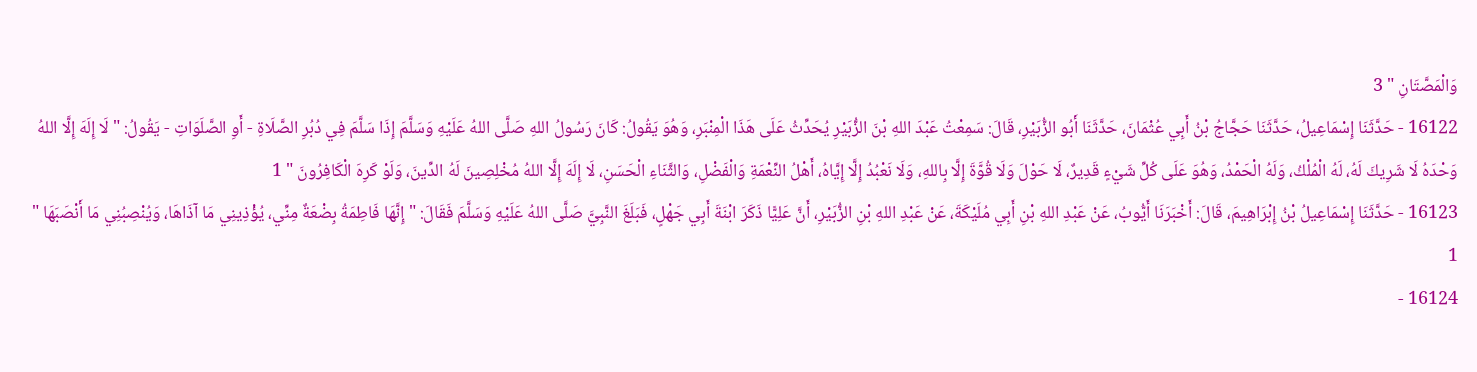وَالْمَصَّتَانِ " 3
16122 - حَدَّثَنَا إِسْمَاعِيلُ، حَدَّثَنَا حَجَّاجُ بْنُ أَبِي عُثْمَانَ، حَدَّثَنَا أَبُو الزُّبَيْرِ، قَالَ: سَمِعْتُ عَبْدَ اللهِ بْنَ الزُّبَيْرِ يُحَدِّثُ عَلَى هَذَا الْمِنْبَرِ، وَهُوَ يَقُولُ: كَانَ رَسُولُ اللهِ صَلَّى اللهُ عَلَيْهِ وَسَلَّمَ إِذَا سَلَّمَ فِي دُبُرِ الصَّلَاةِ - أَوِ الصَّلَوَاتِ - يَقُولُ: " لَا إِلَهَ إِلَّا اللهُ وَحْدَهُ لَا شَرِيكَ لَهُ، لَهُ الْمُلْكُ، وَلَهُ الْحَمْدُ، وَهُوَ عَلَى كُلِّ شَيْءٍ قَدِيرٌ، لَا حَوْلَ وَلَا قُوَّةَ إِلَّا بِاللهِ، وَلَا نَعْبُدُ إِلَّا إِيَّاهُ، أَهْلُ النِّعْمَةِ وَالْفَضْلِ، وَالثَّنَاءِ الْحَسَنِ، لَا إِلَهَ إِلَّا اللهُ مُخْلِصِينَ لَهُ الدِّينَ، وَلَوْ كَرِهَ الْكَافِرُونَ " 1
16123 - حَدَّثَنَا إِسْمَاعِيلُ بْنُ إِبْرَاهِيمَ، قَالَ: أَخْبَرَنَا أَيُّوبُ، عَنْ عَبْدِ اللهِ بْنِ أَبِي مُلَيْكَةَ، عَنْ عَبْدِ اللهِ بْنِ الزُّبَيْرِ، أَنَّ عَلِيًّا ذَكَرَ ابْنَةَ أَبِي جَهْلٍ، فَبَلَغَ النَّبِيَّ صَلَّى اللهُ عَلَيْهِ وَسَلَّمَ فَقَالَ: " إِنَّهَا فَاطِمَةُ بِضْعَةٌ مِنِّي، يُؤْذِينِي مَا آذَاهَا، وَيُنْصِبُنِي مَا أَنْصَبَهَا " 1
16124 -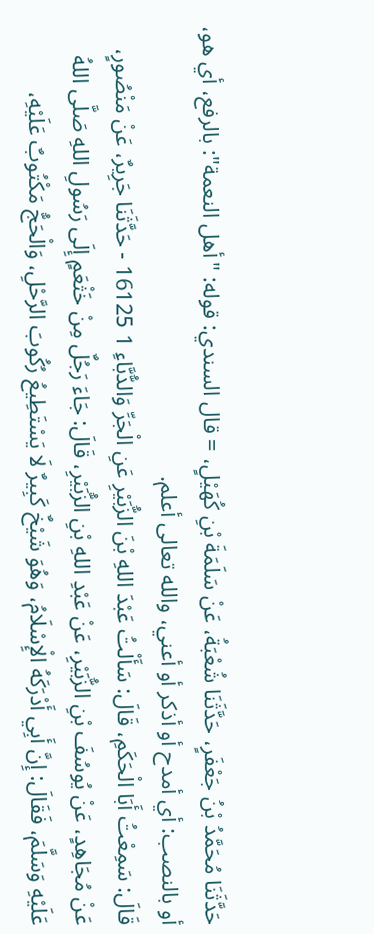حَدَّثَنَا مُحَمَّدُ بْنُ جَعْفَرٍ، حَدَّثَنَا شُعْبَةُ، عَنْ سَلَمَةَ بْنِ كُهَيْلٍ، = قال السندي: قوله: "أهل النعمة": بالرفع، أي هو، أو بالنصب: أي أمدح أو أذكر أو أعني، والله تعالى أعلم.
قَالَ: سَمِعْتُ أَبَا الْحَكَمِ، قَالَ: سَأَلْتُ عَبْدَ اللهِ بْنَ الزُّبَيْرِ عَنِ الْجَرِّ وَالدُّبَّاءِ 1 16125 - حَدَّثَنَا جَرِيرٌ، عَنْ مَنْصُورٍ، عَنْ مُجَاهِدٍ، عَنْ يُوسُفَ بْنِ الزُّبَيْرِ، عَنْ عَبْدِ اللهِ بْنِ الزُّبَيْرِ، قَالَ: جَاءَ رَجُلٌ مِنْ خَثْعَمٍ إِلَى رَسُولِ اللهِ صَلَّى اللهُ عَلَيْهِ وَسَلَّمَ، فَقَالَ: إِنَّ أَبِي أَدْرَكَهُ الْإِسْلَامُ، وَهُوَ شَيْخٌ كَبِيرٌ لَا يَسْتَطِيعُ رُكُوبَ الرَّحْلِ، وَالْحَجُّ مَكْتُوبٌ عَلَيْهِ،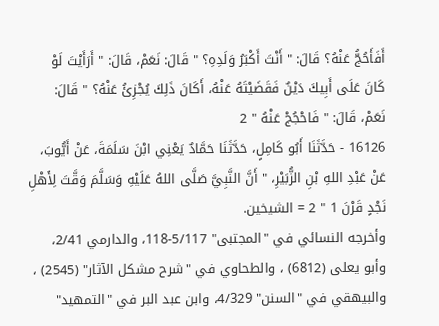أَفَأَحُجُّ عَنْهُ؟ قَالَ: " أَنْتَ أَكْبَرُ وَلَدِهِ؟ " قَالَ: نَعَمْ، قَالَ: " أَرَأَيْتَ لَوْ كَانَ عَلَى أَبِيكَ دَيْنٌ فَقَضَيْتَهُ عَنْهُ، أَكَانَ ذَلِكَ يُجْزِئُ عَنْهُ؟ " قَالَ: نَعَمْ، قَالَ: " فَاحْجُجْ عَنْهُ " 2
16126 - حَدَّثَنَا أَبُو كَامِلٍ، حَدَّثَنَا حَمَّادٌ يَعْنِي ابْنَ سَلَمَةَ، عَنْ أَيُّوبَ، عَنْ عَبْدِ اللهِ بْنِ الزُّبَيْرِ، " أَنَّ النَّبِيَّ صَلَّى اللهُ عَلَيْهِ وَسَلَّمَ وَقَّتَ لِأَهْلِ نَجْدٍ قَرْنَ 1 " 2 = الشيخين.
وأخرجه النسائي في "المجتبى" 5/117-118، والدارمي 2/41، وأبو يعلى (6812) ، والطحاوي في "شرح مشكل الآثار" (2545) ، والبيهقي في "السنن" 4/329، وابن عبد البر في "التمهيد"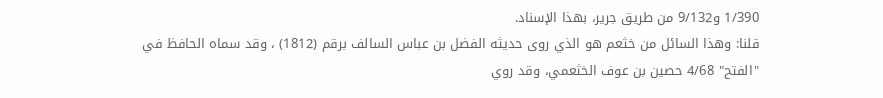1/390 و9/132 من طريق جرير، بهذا الإسناد.
قلنا: وهذا السائل من خثعم هو الذي روى حديثه الفضل بن عباس السالف برقم (1812) ، وقد سماه الحافظ في "الفتح" 4/68 حصين بن عوف الخثعمي، وقد روي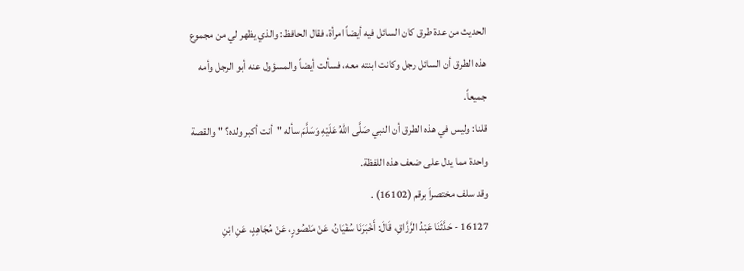الحديث من عدة طرق كان السائل فيه أيضاً امرأة، فقال الحافظ: والذي يظهر لي من مجموع هذه الطرق أن السائل رجل وكانت ابنته معه، فسألت أيضاً والمسؤول عنه أبو الرجل وأمه جميعاً.
قلنا: وليس في هذه الطرق أن النبي صَلَّى اللهُ عَلَيْهِ وَسَلَّمَ سأله "أنت أكبر ولده؟ " والقصة واحدة مما يدل على ضعف هذه اللفظة.
وقد سلف مختصراَ برقم (16102) .
16127 - حَدَّثَنَا عَبْدُ الرَّزَّاقِ، قَالَ: أَخْبَرَنَا سُفْيَانُ، عَنْ مَنْصُورٍ، عَنْ مُجَاهِدٍ، عَنِ ابْنِ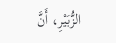الزُّبَيْرِ، أَنَّ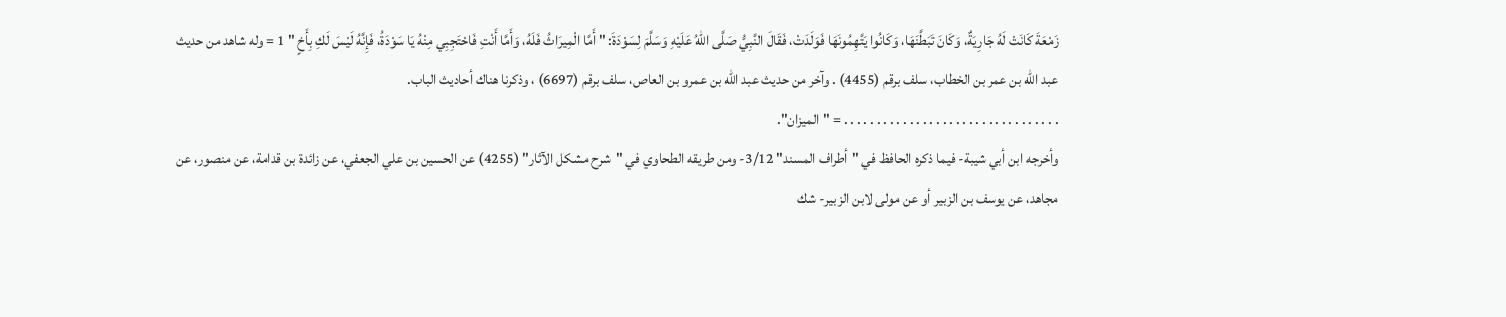زَمْعَةَ كَانَتْ لَهُ جَارِيَةٌ، وَكَانَ تَبَطَّنَهَا، وَكَانُوا يَتَّهِمُونَهَا فَوَلَدَتْ، فَقَالَ النَّبِيُّ صَلَّى اللهُ عَلَيْهِ وَسَلَّمَ لِسَوْدَةَ: " أَمَّا الْمِيرَاثُ فَلَهُ، وَأَمَّا أَنْتِ فَاحْتَجِبِي مِنْهُ يَا سَوْدَةُ، فَإِنَّهُ لَيْسَ لَكِ بِأَخٍ " 1 = وله شاهد من حديث عبد الله بن عمر بن الخطاب، سلف برقم (4455) . وآخر من حديث عبد الله بن عمرو بن العاص، سلف برقم (6697) ، وذكرنا هناك أحاديث الباب.
. . . . . . . . . . . . . . . . . . . . . . . . . . . . . . . . . = "الميزان".
وأخرجه ابن أبي شيبة- فيما ذكره الحافظ في "أطراف المسند" 3/12- ومن طريقه الطحاوي في "شرح مشكل الآثار" (4255) عن الحسين بن علي الجعفي، عن زائدة بن قدامة، عن منصور، عن مجاهد، عن يوسف بن الزبير أو عن مولى لابن الزبير- شك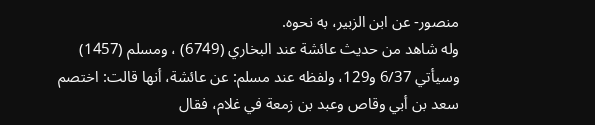منصور- عن ابن الزبير، به نحوه.
وله شاهد من حديث عائشة عند البخاري (6749) ، ومسلم (1457) وسيأتي 6/37 و129، ولفظه عند مسلم: عن عائشة، أنها قالت: اختصم سعد بن أبي وقاص وعبد بن زمعة في غلام، فقال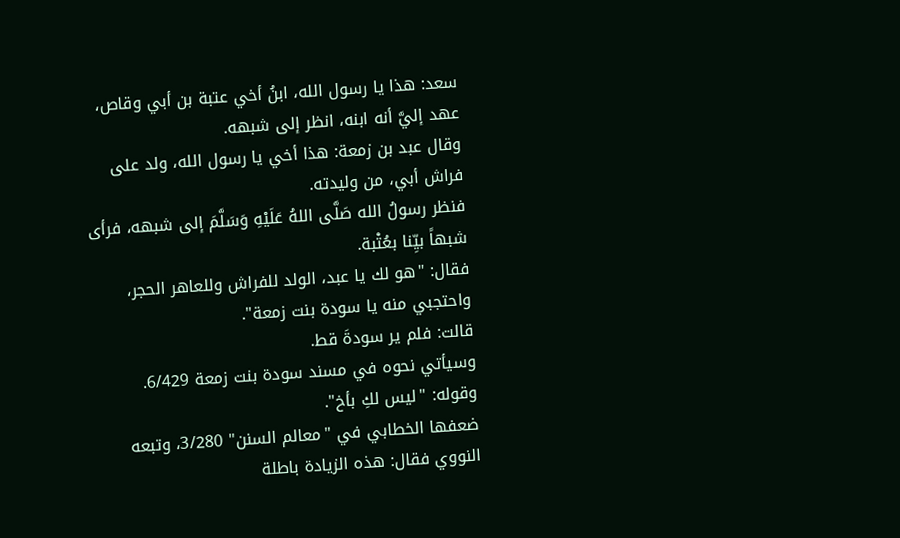سعد: هذا يا رسول الله، ابنُ أخي عتبة بن أبي وقاص، عهد إليَّ أنه ابنه، انظر إلى شبهه.
وقال عبد بن زمعة: هذا أخي يا رسول الله، ولد على فراش أبي، من وليدته.
فنظر رسولُ الله صَلَّى اللهُ عَلَيْهِ وَسَلَّمَ إلى شبهه، فرأى شبهاً بيِّنا بعُتْبة.
فقال: "هو لك يا عبد، الولد للفراش وللعاهر الحجر، واحتجبي منه يا سودة بنت زمعة".
قالت: فلم ير سودةَ قط.
وسيأتي نحوه في مسند سودة بنت زمعة 6/429.
وقوله: "ليس لكِ بأخ".
ضعفها الخطابي في "معالم السنن" 3/280، وتبعه النووي فقال: هذه الزيادة باطلة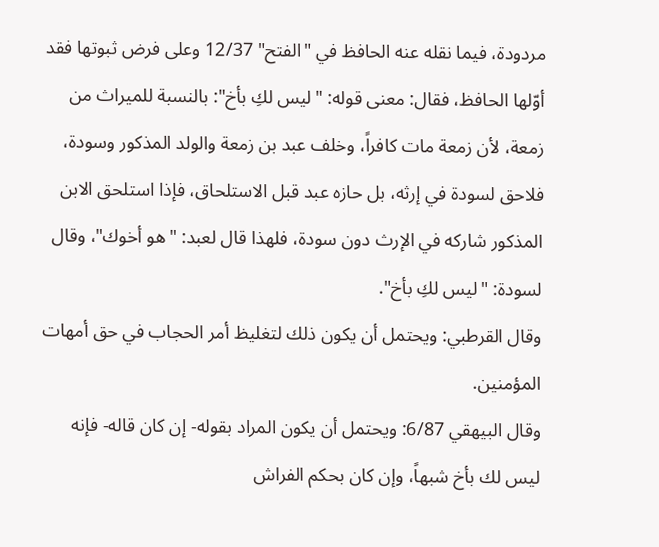مردودة، فيما نقله عنه الحافظ في "الفتح" 12/37 وعلى فرض ثبوتها فقد أوّلها الحافظ، فقال: معنى قوله: "ليس لكِ بأخ": بالنسبة للميراث من زمعة، لأن زمعة مات كافراً، وخلف عبد بن زمعة والولد المذكور وسودة، فلاحق لسودة في إرثه، بل حازه عبد قبل الاستلحاق، فإذا استلحق الابن المذكور شاركه في الإرث دون سودة، فلهذا قال لعبد: "هو أخوك"، وقال لسودة: "ليس لكِ بأخ".
وقال القرطبي: ويحتمل أن يكون ذلك لتغليظ أمر الحجاب في حق أمهات المؤمنين.
وقال البيهقي 6/87: ويحتمل أن يكون المراد بقوله- إن كان قاله- فإنه ليس لك بأخ شبهاً، وإن كان بحكم الفراش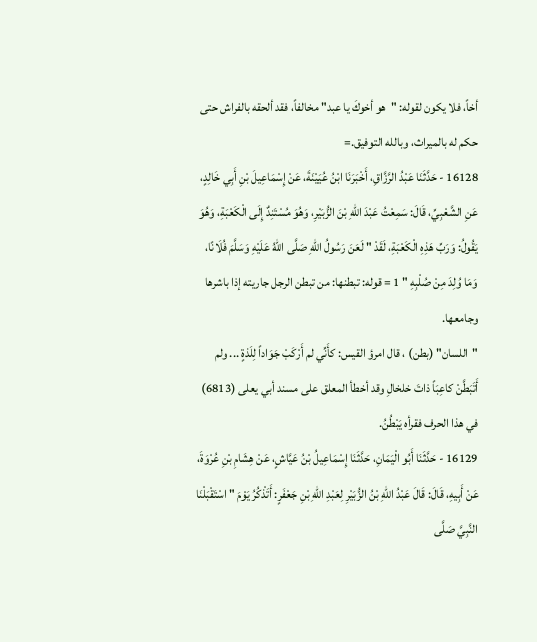أخاً، فلا يكون لقوله: "هو أخوكَ يا عبد" مخالفاً، فقد ألحقه بالفراش حتى حكم له بالميراث، وبالله التوفيق.=
16128 - حَدَّثَنَا عَبْدُ الرَّزَّاقِ، أَخْبَرَنَا ابْنُ عُيَيْنَةَ، عَنْ إِسْمَاعِيلَ بْنِ أَبِي خَالِدٍ، عَنِ الشَّعْبِيِّ، قَالَ: سَمِعْتُ عَبْدَ اللهِ بْنَ الزُّبَيْرِ، وَهُوَ مُسْتَنِدٌ إِلَى الْكَعْبَةِ، وَهُوَ يَقُولُ: وَرَبِّ هَذِهِ الْكَعْبَةِ، لَقَدْ " لَعَنَ رَسُولُ اللهِ صَلَّى اللهُ عَلَيْهِ وَسَلَّمَ فُلَانًا، وَمَا وُلِدَ مِنْ صُلْبِهِ " 1 = قوله: تبطنها: من تبطن الرجل جاريته إذا باشرها وجامعها.
"اللسان" (بطن) ، قال امرؤ القيس: كأَنِّي لم أَرْكَبْ جَوَاداً لِلَذةٍ ... ولم أَتَبَطَّنْ كاعِبَاً ذاتَ خلخالِ وقد أخطأ المعلق على مسند أبي يعلى (6813) في هذا الحرف فقرأه يَبْطُنُ.
16129 - حَدَّثَنَا أَبُو الْيَمَانِ، حَدَّثَنَا إِسْمَاعِيلُ بْنُ عَيَّاشٍ، عَنْ هِشَامِ بْنِ عُرْوَةَ، عَنْ أَبِيهِ، قَالَ: قَالَ عَبْدُ اللهِ بْنُ الزُّبَيْرِ لِعَبْدِ اللهِ بْنِ جَعْفَرٍ: أَتَذْكُرُ يَوْمَ " اسْتَقْبَلْنَا النَّبِيَّ صَلَّى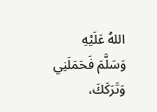اللهُ عَلَيْهِ وَسَلَّمَ فَحَمَلَنِي وَتَرَكَكَ،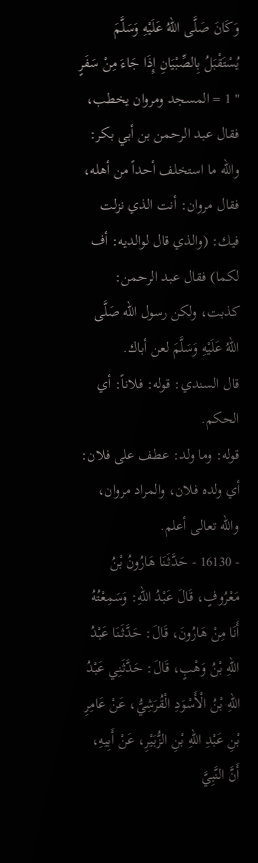وَكَانَ صَلَّى اللهُ عَلَيْهِ وَسَلَّمَ يُسْتَقْبَلُ بِالصِّبْيَانِ إِذَا جَاءَ مِنْ سَفَرٍ " 1 = المسجد ومروان يخطب، فقال عبد الرحمن بن أبي بكر: والله ما استخلف أحداً من أهله، فقال مروان: أنت الذي نزلت فيك: (والذي قال لوالديه: أف لكما) فقال عبد الرحمن: كذبت، ولكن رسول الله صَلَّى اللهُ عَلَيْهِ وَسَلَّمَ لعن أباك.
قال السندي: قوله: فلاناً: أي الحكم.
قوله: وما ولد: عطف على فلان: أي ولده فلان، والمراد مروان، والله تعالى أعلم.
- 16130 - حَدَّثَنَا هَارُونُ بْنُ مَعْرُوفٍ، قَالَ عَبْدُ اللهِ: وَسَمِعْتُهُ أَنَا مِنْ هَارُونَ، قَالَ: حَدَّثَنَا عَبْدُ اللهِ بْنُ وَهْبٍ، قَالَ: حَدَّثَنِي عَبْدُ اللهِ بْنُ الْأَسْوَدِ الْقُرَشِيُّ، عَنْ عَامِرِ بْنِ عَبْدِ اللهِ بْنِ الزُّبَيْرِ، عَنْ أَبِيهِ، أَنَّ النَّبِيَّ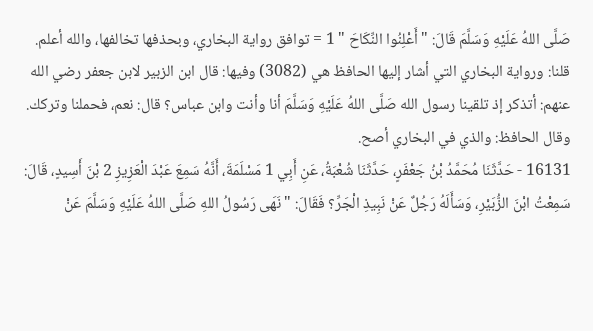صَلَّى اللهُ عَلَيْهِ وَسَلَّمَ قَالَ: " أَعْلِنُوا النِّكَاحَ " 1 = توافق رواية البخاري، وبحذفها تخالفها، والله أعلم.
قلنا: ورواية البخاري التي أشار إليها الحافظ هي (3082) وفيها: قال ابن الزبير لابن جعفر رضي الله عنهم: أتذكر إذ تلقينا رسول الله صَلَّى اللهُ عَلَيْهِ وَسَلَّمَ أنا وأنت وابن عباس؟ قال: نعم، فحملنا وتركك.
وقال الحافظ: والذي في البخاري أصح.
16131 - حَدَّثَنَا مُحَمَّدُ بْنُ جَعْفَرٍ، حَدَّثَنَا شُعْبَةُ، عَنِ أَبِي 1 مَسْلَمَةَ، أَنَّهُ سَمِعَ عَبْدَ الْعَزِيزِ 2 بْنَ أَسِيدٍ، قَالَ: سَمِعْتُ ابْنَ الزُّبَيْرِ، وَسَأَلَهُ رَجُلٌ عَنْ نَبِيذِ الْجَرِّ؟ فَقَالَ: " نَهَى رَسُولُ اللهِ صَلَّى اللهُ عَلَيْهِ وَسَلَّمَ عَنْ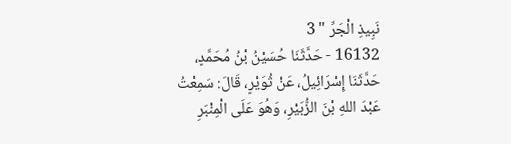نَبِيذِ الْجَرِّ " 3
16132 - حَدَّثَنَا حُسَيْنُ بْنُ مُحَمَّدٍ، حَدَّثَنَا إِسْرَائِيلُ، عَنْ ثُوَيْرٍ، قَالَ: سَمِعْتُ عَبْدَ اللهِ بْنَ الزُّبَيْرِ، وَهُوَ عَلَى الْمِنْبَرِ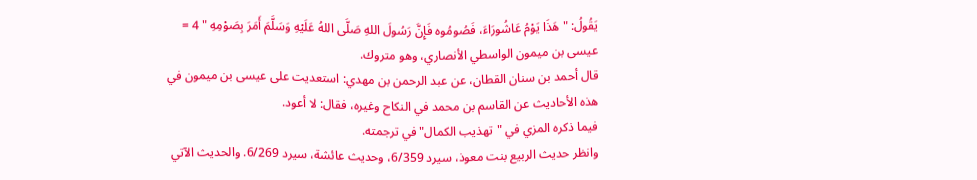يَقُولُ: " هَذَا يَوْمُ عَاشُورَاءَ، فَصُومُوه فَإِنَّ رَسُولَ اللهِ صَلَّى اللهُ عَلَيْهِ وَسَلَّمَ أَمَرَ بِصَوْمِهِ " 4 = عيسى بن ميمون الواسطي الأنصاري، وهو متروك.
قال أحمد بن سنان القطان، عن عبد الرحمن بن مهدي: استعديت على عيسى بن ميمون في هذه الأحاديث عن القاسم بن محمد في النكاح وغيره، فقال: لا أعود.
فيما ذكره المزي في "تهذيب الكمال" في ترجمته.
وانظر حديث الربيع بنت معوذ، سيرد 6/359، وحديث عائشة، سيرد 6/269. والحديث الآتي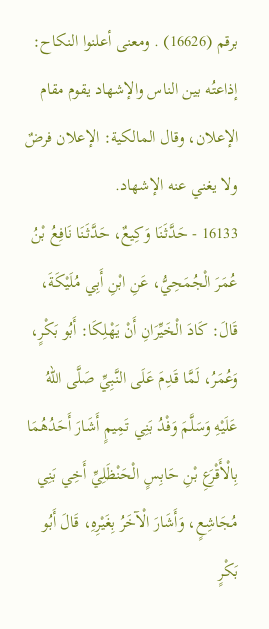برقم (16626) . ومعنى أعلنوا النكاح: إذاعتُه بين الناس والإشهاد يقوم مقام الإعلان، وقال المالكية: الإعلان فرضٌ ولا يغني عنه الإشهاد.
16133 - حَدَّثَنَا وَكِيعٌ، حَدَّثَنَا نَافِعُ بْنُ عُمَرَ الْجُمَحِيُّ، عَنِ ابْنِ أَبِي مُلَيْكَةَ، قَالَ: كَادَ الْخَيِّرَانِ أَنْ يَهْلِكَا: أَبُو بَكْرٍ، وَعُمَرُ، لَمَّا قَدِمَ عَلَى النَّبِيِّ صَلَّى اللهُ عَلَيْهِ وَسَلَّمَ وَفْدُ بَنِي تَمِيمٍ أَشَارَ أَحَدُهُمَا بِالْأَقْرَعِ بْنِ حَابِسٍ الْحَنْظَلِيِّ أَخِي بَنِي مُجَاشِعٍ، وَأَشَارَ الْآخَرُ بِغَيْرِهِ، قَالَ أَبُو بَكْرٍ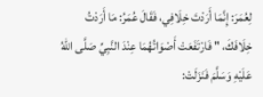لِعُمَرَ: إِنَّمَا أَرَدْتَ خِلَافِي، فَقَالَ عُمَرُ: مَا أَرَدْتُ خِلَافَكَ، " فَارْتَفَعَتْ أَصْوَاتُهُمَا عِنْدَ النَّبِيِّ صَلَّى اللهُ عَلَيْهِ وَسَلَّمَ فَنَزَلَتْ: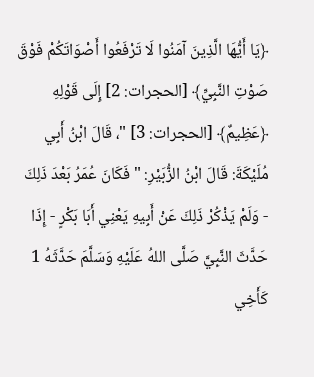﴿يَا أَيُّهَا الَّذِينَ آمَنُوا لَا تَرْفَعُوا أَصْوَاتَكُمْ فَوْقَ صَوْتِ النَّبِيِّ﴾ [الحجرات: 2] إِلَى قَوْلِهِ ﴿عَظِيمٌ﴾ [الحجرات: 3] "، قَالَ ابْنُ أَبِي مُلَيْكَةَ: قَالَ ابْنُ الزُّبَيْرِ: " فَكَانَ عُمَرُ بَعْدَ ذَلِكَ - وَلَمْ يَذْكُرْ ذَلِكَ عَنْ أَبِيهِ يَعْنِي أَبَا بَكْرٍ - إِذَا حَدَّثَ النَّبِيَّ صَلَّى اللهُ عَلَيْهِ وَسَلَّمَ حَدَّثَهُ 1 كَأَخِي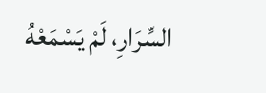السِّرَارِ، لَمْ يَسْمَعْهُ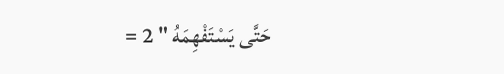حَتَّى يَسْتَفْهِمَهُ " 2 =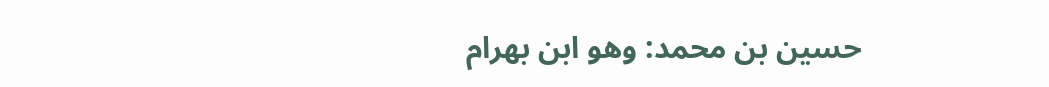حسين بن محمد: وهو ابن بهرام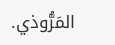المَرُّوذي.